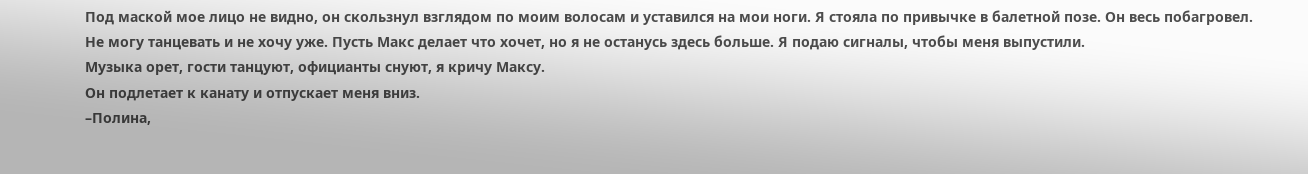Под маской мое лицо не видно, он скользнул взглядом по моим волосам и уставился на мои ноги. Я стояла по привычке в балетной позе. Он весь побагровел.
Не могу танцевать и не хочу уже. Пусть Макс делает что хочет, но я не останусь здесь больше. Я подаю сигналы, чтобы меня выпустили.
Музыка орет, гости танцуют, официанты снуют, я кричу Максу.
Он подлетает к канату и отпускает меня вниз.
–Полина,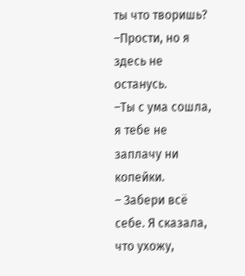ты что творишь?
–Прости, но я здесь не останусь.
–Ты с ума сошла, я тебе не заплачу ни копейки.
– Забери всё себе. Я сказала, что ухожу,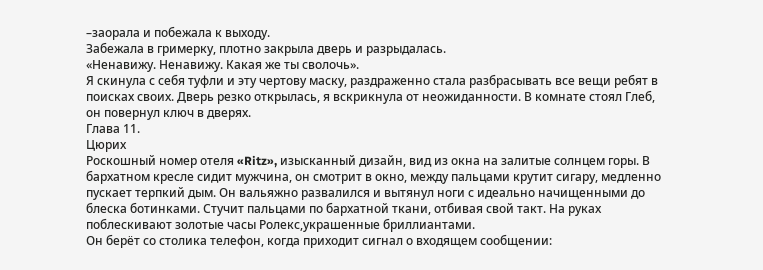–заорала и побежала к выходу.
Забежала в гримерку, плотно закрыла дверь и разрыдалась.
«Ненавижу. Ненавижу. Какая же ты сволочь».
Я скинула с себя туфли и эту чертову маску, раздраженно стала разбрасывать все вещи ребят в поисках своих. Дверь резко открылась, я вскрикнула от неожиданности. В комнате стоял Глеб, он повернул ключ в дверях.
Глава 11.
Цюрих
Роскошный номер отеля «Ritz», изысканный дизайн, вид из окна на залитые солнцем горы. В бархатном кресле сидит мужчина, он смотрит в окно, между пальцами крутит сигару, медленно пускает терпкий дым. Он вальяжно развалился и вытянул ноги с идеально начищенными до блеска ботинками. Стучит пальцами по бархатной ткани, отбивая свой такт. На руках поблескивают золотые часы Ролекс,украшенные бриллиантами.
Он берёт со столика телефон, когда приходит сигнал о входящем сообщении: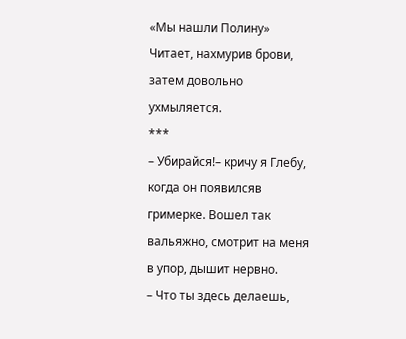«Мы нашли Полину»
Читает, нахмурив брови, затем довольно ухмыляется.
***
– Убирайся!– кричу я Глебу, когда он появилсяв гримерке. Вошел так вальяжно, смотрит на меня в упор, дышит нервно.
– Что ты здесь делаешь,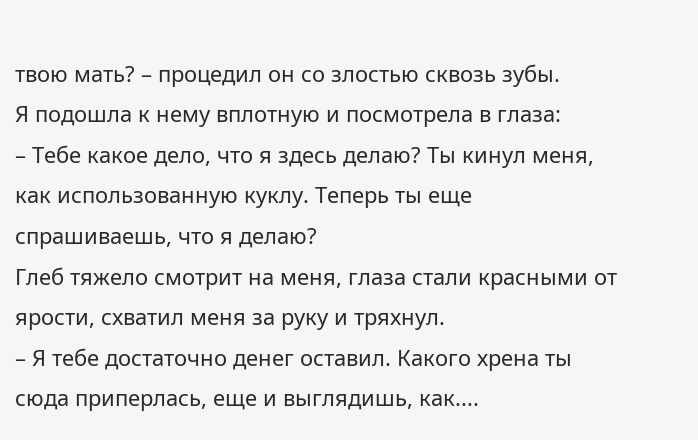твою мать? – процедил он со злостью сквозь зубы.
Я подошла к нему вплотную и посмотрела в глаза:
– Тебе какое дело, что я здесь делаю? Ты кинул меня, как использованную куклу. Теперь ты еще спрашиваешь, что я делаю?
Глеб тяжело смотрит на меня, глаза стали красными от ярости, схватил меня за руку и тряхнул.
– Я тебе достаточно денег оставил. Какого хрена ты сюда приперлась, еще и выглядишь, как....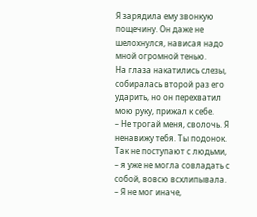Я зарядила ему звонкую пощечину. Он даже не шелохнулся, нависая надо мной огромной тенью.
На глаза накатились слезы, собиралась второй раз его ударить, но он перехватил мою руку, прижал к себе.
– Не трогай меня, сволочь. Я ненавижу тебя. Ты подонок. Так не поступают с людьми, – я уже не могла совладать с собой, вовсю всхлипывала.
– Я не мог иначе,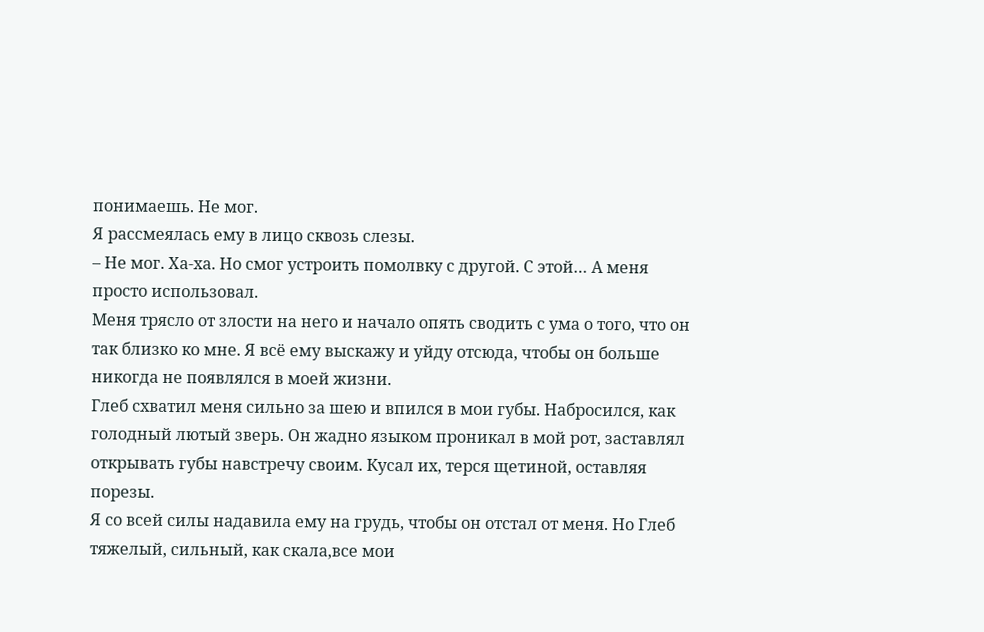понимаешь. Не мог.
Я рассмеялась ему в лицо сквозь слезы.
– Не мог. Ха-ха. Но смог устроить помолвку с другой. С этой… А меня просто использовал.
Меня трясло от злости на него и начало опять сводить с ума о того, что он так близко ко мне. Я всё ему выскажу и уйду отсюда, чтобы он больше никогда не появлялся в моей жизни.
Глеб схватил меня сильно за шею и впился в мои губы. Набросился, как голодный лютый зверь. Он жадно языком проникал в мой рот, заставлял открывать губы навстречу своим. Кусал их, терся щетиной, оставляя порезы.
Я со всей силы надавила ему на грудь, чтобы он отстал от меня. Но Глеб тяжелый, сильный, как скала,все мои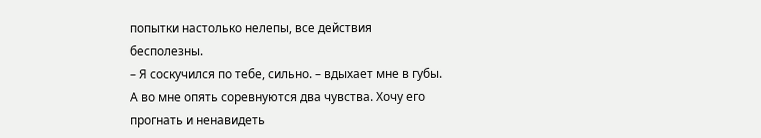попытки настолько нелепы, все действия бесполезны.
– Я соскучился по тебе, сильно. – вдыхает мне в губы.
А во мне опять соревнуются два чувства. Хочу его прогнать и ненавидеть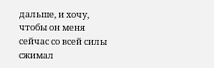дальше, и хочу, чтобы он меня сейчас со всей силы сжимал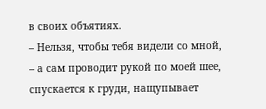в своих объятиях.
– Нельзя, чтобы тебя видели со мной, – а сам проводит рукой по моей шее, спускается к груди, нащупывает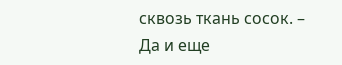сквозь ткань сосок. – Да и еще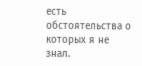есть обстоятельства о которых я не знал.